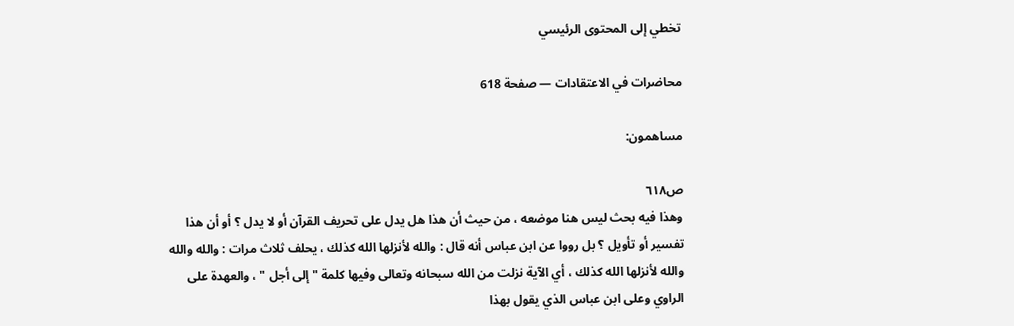تخطي إلى المحتوى الرئيسي

محاضرات في الاعتقادات — صفحة 618

مساهمون:

ص٦١٨
وهذا فيه بحث ليس هنا موضعه ، من حيث أن هذا هل يدل على تحريف القرآن أو لا يدل ؟ أو أن هذا تفسير أو تأويل ؟ بل رووا عن ابن عباس أنه قال : والله لأنزلها الله كذلك ، يحلف ثلاث مرات : والله والله والله لأنزلها الله كذلك ، أي الآية نزلت من الله سبحانه وتعالى وفيها كلمة " إلى أجل " ، والعهدة على الراوي وعلى ابن عباس الذي يقول بهذا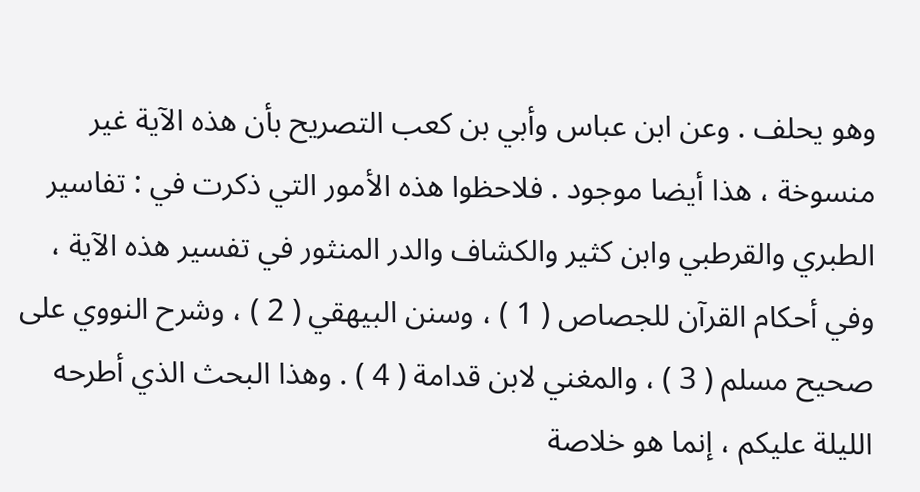وهو يحلف . وعن ابن عباس وأبي بن كعب التصريح بأن هذه الآية غير منسوخة ، هذا أيضا موجود . فلاحظوا هذه الأمور التي ذكرت في : تفاسير الطبري والقرطبي وابن كثير والكشاف والدر المنثور في تفسير هذه الآية ، وفي أحكام القرآن للجصاص ( 1 ) ، وسنن البيهقي ( 2 ) ، وشرح النووي على صحيح مسلم ( 3 ) ، والمغني لابن قدامة ( 4 ) . وهذا البحث الذي أطرحه الليلة عليكم ، إنما هو خلاصة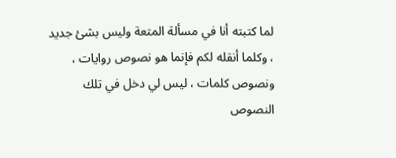لما كتبته أنا في مسألة المتعة وليس بشئ جديد ، وكلما أنقله لكم فإنما هو نصوص روايات ، ونصوص كلمات ، ليس لي دخل في تلك النصوص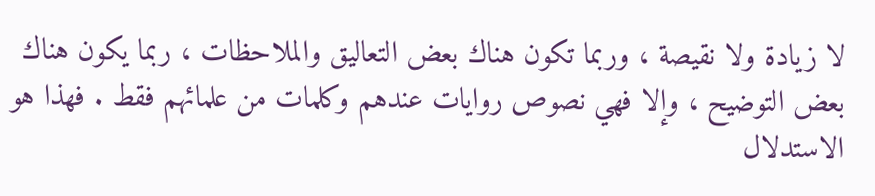لا زيادة ولا نقيصة ، وربما تكون هناك بعض التعاليق والملاحظات ، ربما يكون هناك بعض التوضيح ، وإلا فهي نصوص روايات عندهم وكلمات من علمائهم فقط . فهذا هو الاستدلال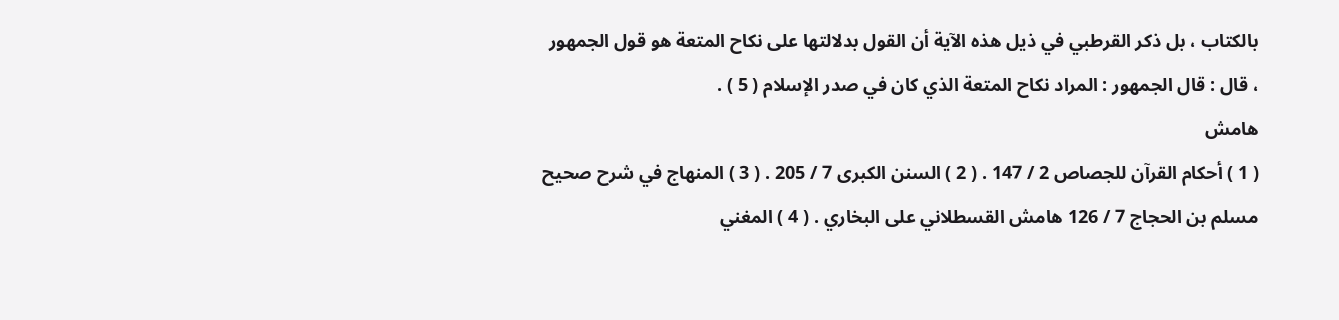بالكتاب ، بل ذكر القرطبي في ذيل هذه الآية أن القول بدلالتها على نكاح المتعة هو قول الجمهور ، قال : قال الجمهور : المراد نكاح المتعة الذي كان في صدر الإسلام ( 5 ) .
هامش
( 1 ) أحكام القرآن للجصاص 2 / 147 . ( 2 ) السنن الكبرى 7 / 205 . ( 3 ) المنهاج في شرح صحيح مسلم بن الحجاج 7 / 126 هامش القسطلاني على البخاري . ( 4 ) المغني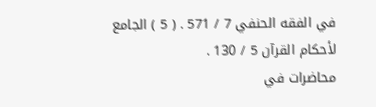في الفقه الحنفي 7 / 571 . ( 5 ) الجامع لأحكام القرآن 5 / 130 .
محاضرات في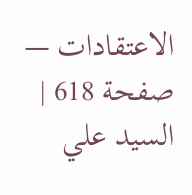الاعتقادات — صفحة 618 | السيد علي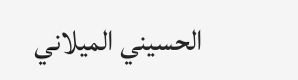الحسيني الميلاني